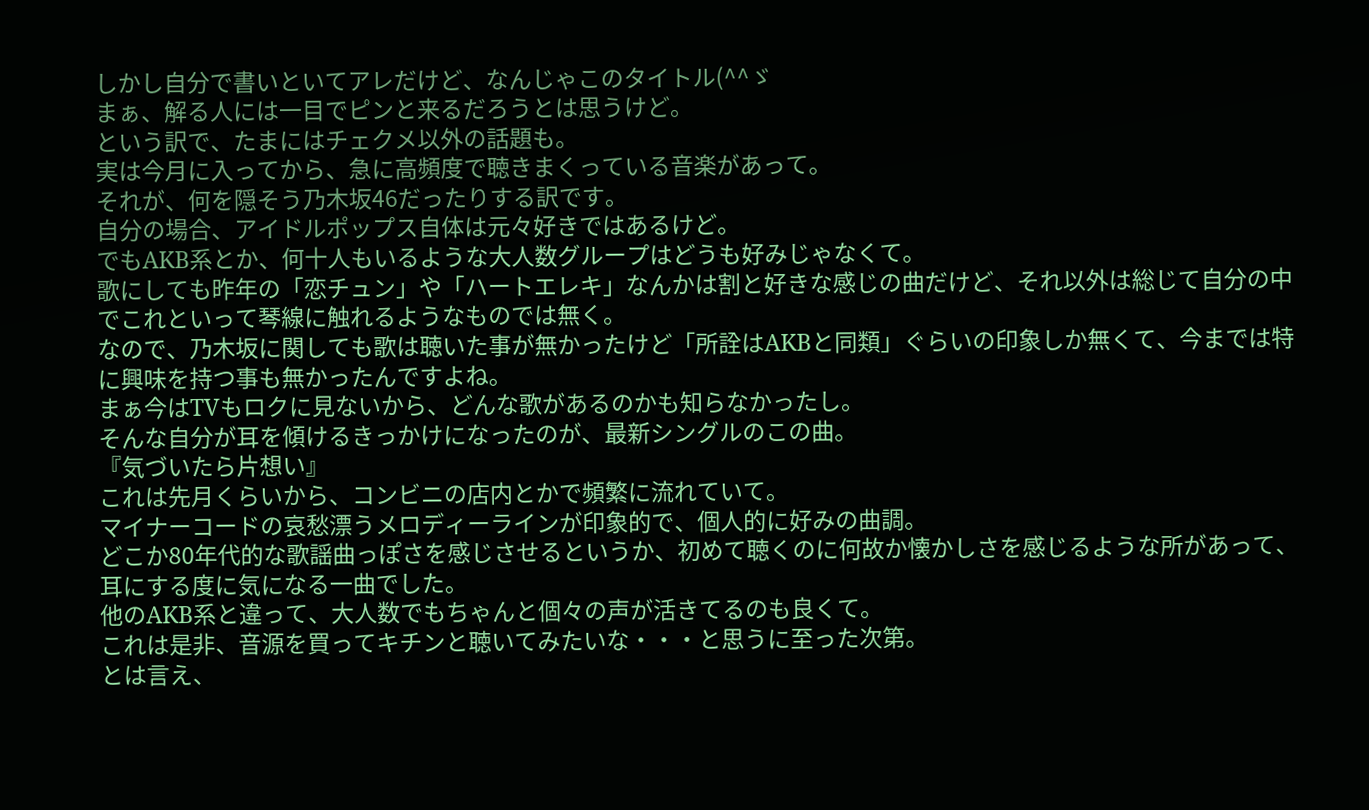しかし自分で書いといてアレだけど、なんじゃこのタイトル(^^ゞ
まぁ、解る人には一目でピンと来るだろうとは思うけど。
という訳で、たまにはチェクメ以外の話題も。
実は今月に入ってから、急に高頻度で聴きまくっている音楽があって。
それが、何を隠そう乃木坂46だったりする訳です。
自分の場合、アイドルポップス自体は元々好きではあるけど。
でもAKB系とか、何十人もいるような大人数グループはどうも好みじゃなくて。
歌にしても昨年の「恋チュン」や「ハートエレキ」なんかは割と好きな感じの曲だけど、それ以外は総じて自分の中でこれといって琴線に触れるようなものでは無く。
なので、乃木坂に関しても歌は聴いた事が無かったけど「所詮はAKBと同類」ぐらいの印象しか無くて、今までは特に興味を持つ事も無かったんですよね。
まぁ今はTVもロクに見ないから、どんな歌があるのかも知らなかったし。
そんな自分が耳を傾けるきっかけになったのが、最新シングルのこの曲。
『気づいたら片想い』
これは先月くらいから、コンビニの店内とかで頻繁に流れていて。
マイナーコードの哀愁漂うメロディーラインが印象的で、個人的に好みの曲調。
どこか80年代的な歌謡曲っぽさを感じさせるというか、初めて聴くのに何故か懐かしさを感じるような所があって、耳にする度に気になる一曲でした。
他のAKB系と違って、大人数でもちゃんと個々の声が活きてるのも良くて。
これは是非、音源を買ってキチンと聴いてみたいな・・・と思うに至った次第。
とは言え、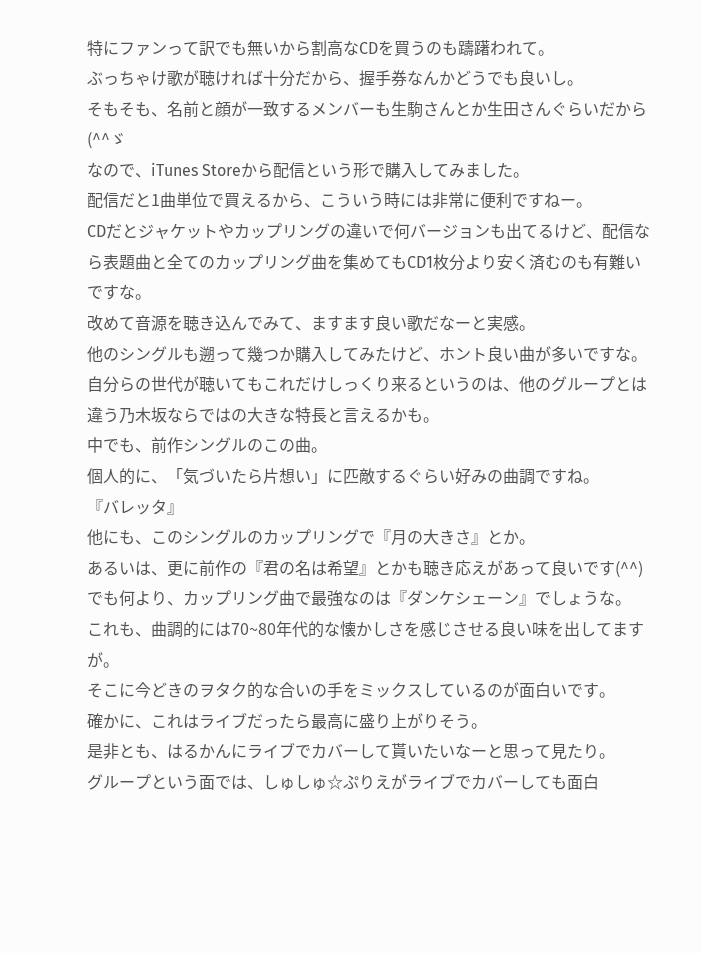特にファンって訳でも無いから割高なCDを買うのも躊躇われて。
ぶっちゃけ歌が聴ければ十分だから、握手券なんかどうでも良いし。
そもそも、名前と顔が一致するメンバーも生駒さんとか生田さんぐらいだから(^^ゞ
なので、iTunes Storeから配信という形で購入してみました。
配信だと1曲単位で買えるから、こういう時には非常に便利ですねー。
CDだとジャケットやカップリングの違いで何バージョンも出てるけど、配信なら表題曲と全てのカップリング曲を集めてもCD1枚分より安く済むのも有難いですな。
改めて音源を聴き込んでみて、ますます良い歌だなーと実感。
他のシングルも遡って幾つか購入してみたけど、ホント良い曲が多いですな。
自分らの世代が聴いてもこれだけしっくり来るというのは、他のグループとは違う乃木坂ならではの大きな特長と言えるかも。
中でも、前作シングルのこの曲。
個人的に、「気づいたら片想い」に匹敵するぐらい好みの曲調ですね。
『バレッタ』
他にも、このシングルのカップリングで『月の大きさ』とか。
あるいは、更に前作の『君の名は希望』とかも聴き応えがあって良いです(^^)
でも何より、カップリング曲で最強なのは『ダンケシェーン』でしょうな。
これも、曲調的には70~80年代的な懐かしさを感じさせる良い味を出してますが。
そこに今どきのヲタク的な合いの手をミックスしているのが面白いです。
確かに、これはライブだったら最高に盛り上がりそう。
是非とも、はるかんにライブでカバーして貰いたいなーと思って見たり。
グループという面では、しゅしゅ☆ぷりえがライブでカバーしても面白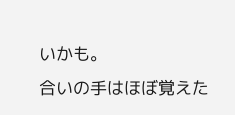いかも。
合いの手はほぼ覚えた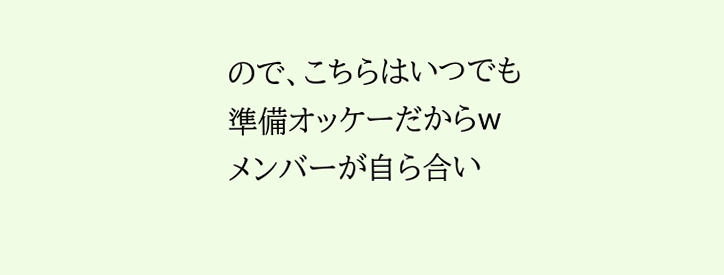ので、こちらはいつでも準備オッケーだからw
メンバーが自ら合い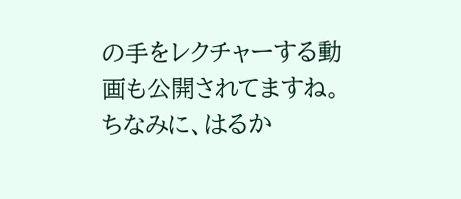の手をレクチャーする動画も公開されてますね。
ちなみに、はるか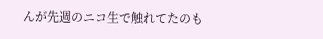んが先週のニコ生で触れてたのも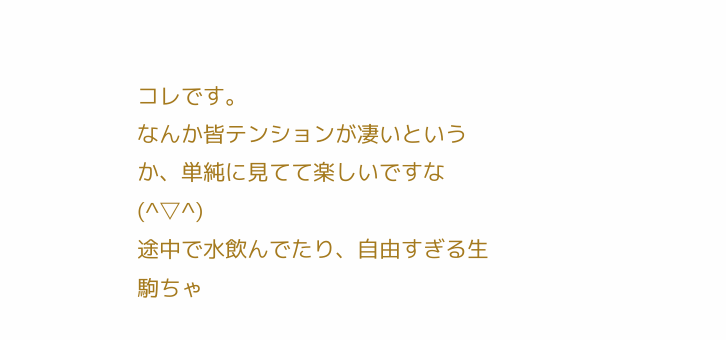コレです。
なんか皆テンションが凄いというか、単純に見てて楽しいですな(^▽^)
途中で水飲んでたり、自由すぎる生駒ちゃ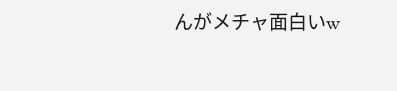んがメチャ面白いw